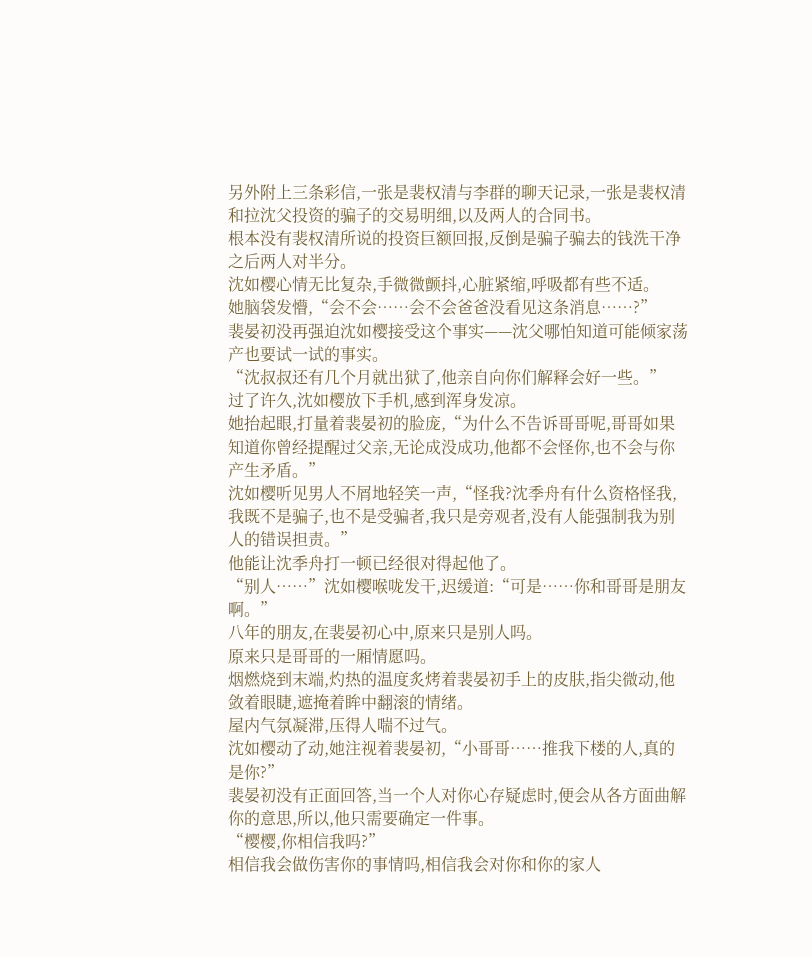另外附上三条彩信,一张是裴权清与李群的聊天记录,一张是裴权清和拉沈父投资的骗子的交易明细,以及两人的合同书。
根本没有裴权清所说的投资巨额回报,反倒是骗子骗去的钱洗干净之后两人对半分。
沈如樱心情无比复杂,手微微颤抖,心脏紧缩,呼吸都有些不适。
她脑袋发懵,“会不会……会不会爸爸没看见这条消息……?”
裴晏初没再强迫沈如樱接受这个事实——沈父哪怕知道可能倾家荡产也要试一试的事实。
“沈叔叔还有几个月就出狱了,他亲自向你们解释会好一些。”
过了许久,沈如樱放下手机,感到浑身发凉。
她抬起眼,打量着裴晏初的脸庞,“为什么不告诉哥哥呢,哥哥如果知道你曾经提醒过父亲,无论成没成功,他都不会怪你,也不会与你产生矛盾。”
沈如樱听见男人不屑地轻笑一声,“怪我?沈季舟有什么资格怪我,我既不是骗子,也不是受骗者,我只是旁观者,没有人能强制我为别人的错误担责。”
他能让沈季舟打一顿已经很对得起他了。
“别人……”沈如樱喉咙发干,迟缓道:“可是……你和哥哥是朋友啊。”
八年的朋友,在裴晏初心中,原来只是别人吗。
原来只是哥哥的一厢情愿吗。
烟燃烧到末端,灼热的温度炙烤着裴晏初手上的皮肤,指尖微动,他敛着眼睫,遮掩着眸中翻滚的情绪。
屋内气氛凝滞,压得人喘不过气。
沈如樱动了动,她注视着裴晏初,“小哥哥……推我下楼的人,真的是你?”
裴晏初没有正面回答,当一个人对你心存疑虑时,便会从各方面曲解你的意思,所以,他只需要确定一件事。
“樱樱,你相信我吗?”
相信我会做伤害你的事情吗,相信我会对你和你的家人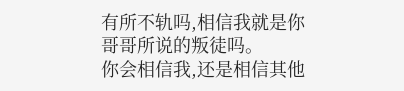有所不轨吗,相信我就是你哥哥所说的叛徒吗。
你会相信我,还是相信其他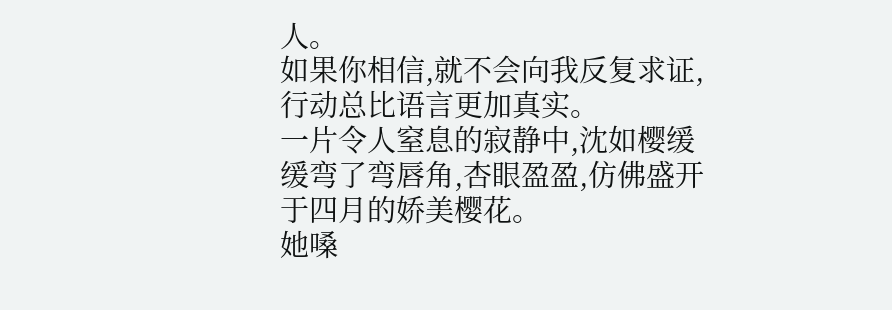人。
如果你相信,就不会向我反复求证,行动总比语言更加真实。
一片令人窒息的寂静中,沈如樱缓缓弯了弯唇角,杏眼盈盈,仿佛盛开于四月的娇美樱花。
她嗓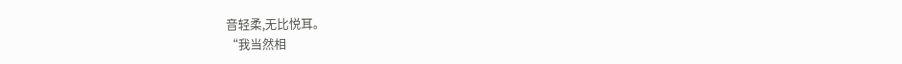音轻柔,无比悦耳。
“我当然相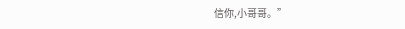信你,小哥哥。”